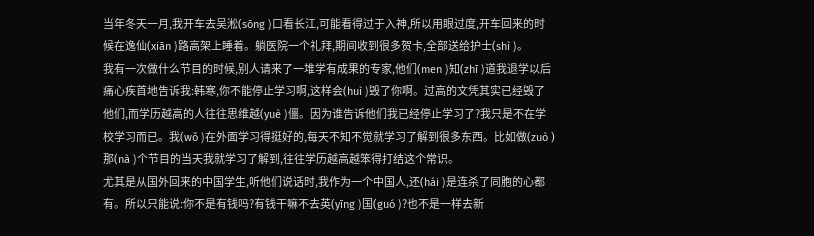当年冬天一月,我开车去吴淞(sōng )口看长江,可能看得过于入神,所以用眼过度,开车回来的时候在逸仙(xiān )路高架上睡着。躺医院一个礼拜,期间收到很多贺卡,全部送给护士(shì )。
我有一次做什么节目的时候,别人请来了一堆学有成果的专家,他们(men )知(zhī )道我退学以后痛心疾首地告诉我:韩寒,你不能停止学习啊,这样会(huì )毁了你啊。过高的文凭其实已经毁了他们,而学历越高的人往往思维越(yuè )僵。因为谁告诉他们我已经停止学习了?我只是不在学校学习而已。我(wǒ )在外面学习得挺好的,每天不知不觉就学习了解到很多东西。比如做(zuò )那(nà )个节目的当天我就学习了解到,往往学历越高越笨得打结这个常识。
尤其是从国外回来的中国学生,听他们说话时,我作为一个中国人,还(hái )是连杀了同胞的心都有。所以只能说:你不是有钱吗?有钱干嘛不去英(yīng )国(guó )?也不是一样去新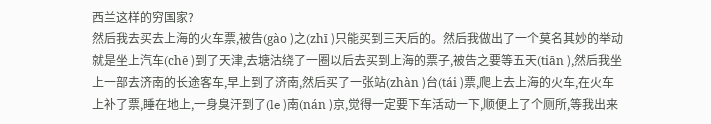西兰这样的穷国家?
然后我去买去上海的火车票,被告(gào )之(zhī )只能买到三天后的。然后我做出了一个莫名其妙的举动就是坐上汽车(chē )到了天津,去塘沽绕了一圈以后去买到上海的票子,被告之要等五天(tiān ),然后我坐上一部去济南的长途客车,早上到了济南,然后买了一张站(zhàn )台(tái )票,爬上去上海的火车,在火车上补了票,睡在地上,一身臭汗到了(le )南(nán )京,觉得一定要下车活动一下,顺便上了个厕所,等我出来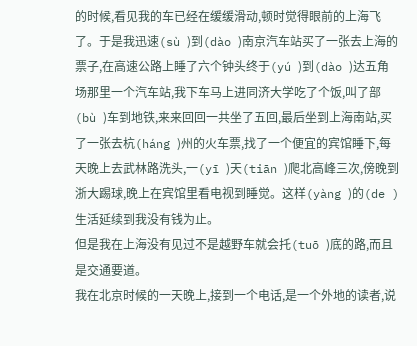的时候,看见我的车已经在缓缓滑动,顿时觉得眼前的上海飞了。于是我迅速(sù )到(dào )南京汽车站买了一张去上海的票子,在高速公路上睡了六个钟头终于(yú )到(dào )达五角场那里一个汽车站,我下车马上进同济大学吃了个饭,叫了部(bù )车到地铁,来来回回一共坐了五回,最后坐到上海南站,买了一张去杭(háng )州的火车票,找了一个便宜的宾馆睡下,每天晚上去武林路洗头,一(yī )天(tiān )爬北高峰三次,傍晚到浙大踢球,晚上在宾馆里看电视到睡觉。这样(yàng )的(de )生活延续到我没有钱为止。
但是我在上海没有见过不是越野车就会托(tuō )底的路,而且是交通要道。
我在北京时候的一天晚上,接到一个电话,是一个外地的读者,说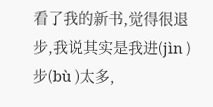看了我的新书,觉得很退步,我说其实是我进(jìn )步(bù )太多,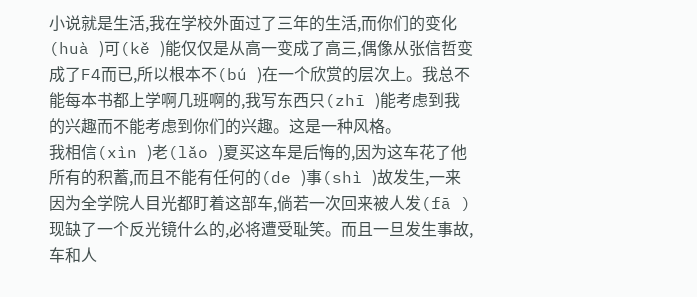小说就是生活,我在学校外面过了三年的生活,而你们的变化(huà )可(kě )能仅仅是从高一变成了高三,偶像从张信哲变成了F4而已,所以根本不(bú )在一个欣赏的层次上。我总不能每本书都上学啊几班啊的,我写东西只(zhī )能考虑到我的兴趣而不能考虑到你们的兴趣。这是一种风格。
我相信(xìn )老(lǎo )夏买这车是后悔的,因为这车花了他所有的积蓄,而且不能有任何的(de )事(shì )故发生,一来因为全学院人目光都盯着这部车,倘若一次回来被人发(fā )现缺了一个反光镜什么的,必将遭受耻笑。而且一旦发生事故,车和人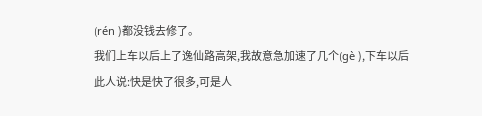(rén )都没钱去修了。
我们上车以后上了逸仙路高架,我故意急加速了几个(gè ),下车以后此人说:快是快了很多,可是人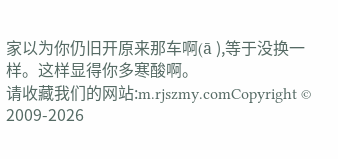家以为你仍旧开原来那车啊(ā ),等于没换一样。这样显得你多寒酸啊。
请收藏我们的网站:m.rjszmy.comCopyright © 2009-2026